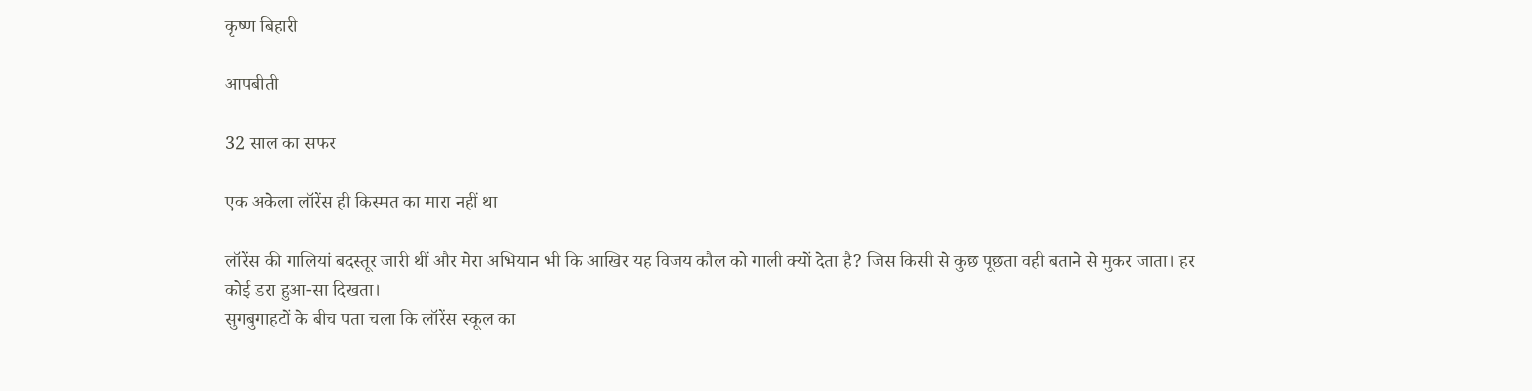कृष्ण बिहारी

आपबीती

32 साल का सफर

एक अकेला लॉरेंस ही किस्मत का मारा नहीं था

लॉरेंस की गालियां बदस्तूर जारी थीं और मेरा अभियान भी कि आखिर यह विजय कौल को गाली क्यों देता है? जिस किसी से कुछ पूछता वही बताने से मुकर जाता। हर कोई डरा हुआ-सा दिखता।
सुगबुगाहटों के बीच पता चला कि लॉरेंस स्कूल का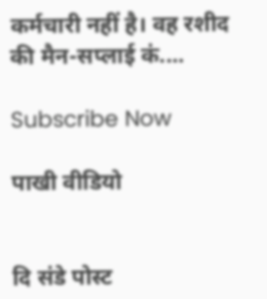कर्मचारी नहीं है। वह रशीद की मैन-सप्लाई कं....

Subscribe Now

पाखी वीडियो


दि संडे पोस्ट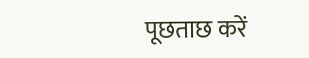पूछताछ करें